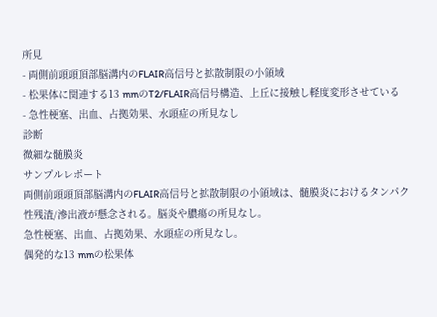所見
- 両側前頭頭頂部脳溝内のFLAIR高信号と拡散制限の小領域
- 松果体に関連する13 mmのT2/FLAIR高信号構造、上丘に接触し軽度変形させている
- 急性梗塞、出血、占拠効果、水頭症の所見なし
診断
微細な髄膜炎
サンプルレポート
両側前頭頭頂部脳溝内のFLAIR高信号と拡散制限の小領域は、髄膜炎におけるタンパク性残渣/滲出液が懸念される。脳炎や膿瘍の所見なし。
急性梗塞、出血、占拠効果、水頭症の所見なし。
偶発的な13 mmの松果体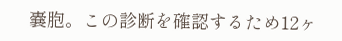嚢胞。この診断を確認するため12ヶ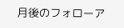月後のフォローア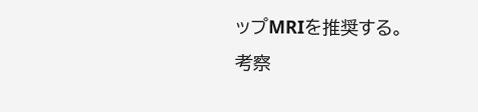ップMRIを推奨する。
考察